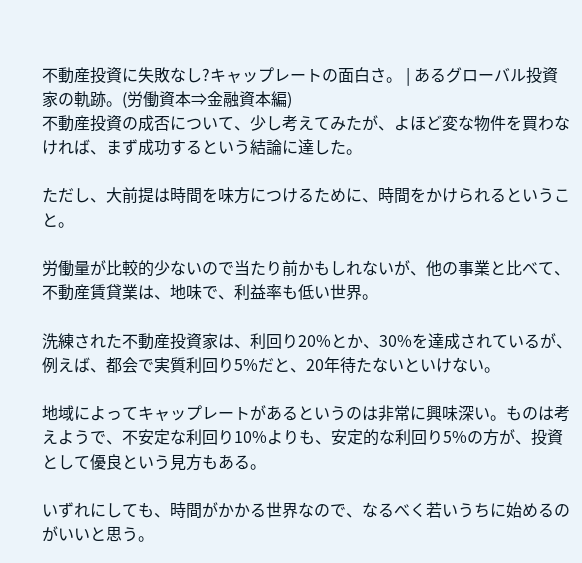不動産投資に失敗なし?キャップレートの面白さ。 | あるグローバル投資家の軌跡。(労働資本⇒金融資本編)
不動産投資の成否について、少し考えてみたが、よほど変な物件を買わなければ、まず成功するという結論に達した。

ただし、大前提は時間を味方につけるために、時間をかけられるということ。

労働量が比較的少ないので当たり前かもしれないが、他の事業と比べて、不動産賃貸業は、地味で、利益率も低い世界。

洗練された不動産投資家は、利回り20%とか、30%を達成されているが、例えば、都会で実質利回り5%だと、20年待たないといけない。

地域によってキャップレートがあるというのは非常に興味深い。ものは考えようで、不安定な利回り10%よりも、安定的な利回り5%の方が、投資として優良という見方もある。

いずれにしても、時間がかかる世界なので、なるべく若いうちに始めるのがいいと思う。